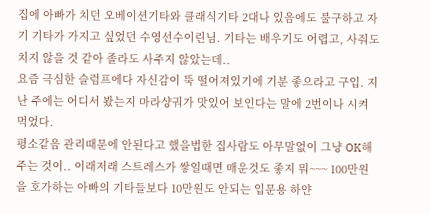집에 아빠가 치던 오베이션기타와 클래식기타 2대나 있음에도 불구하고 자기 기타가 가지고 싶었던 수영선수이린님. 기타는 배우기도 어렵고, 사줘도 치지 않을 것 같아 졸라도 사주지 않았는데..
요즘 극심한 슬럼프에다 자신감이 뚝 떨어져있기에 기분 좋으라고 구입. 지난 주에는 어디서 봤는지 마라샹궈가 맛있어 보인다는 말에 2번이나 시켜먹었다.
평소같음 관리때문에 안된다고 했을법한 집사람도 아무말없이 그냥 OK해주는 것이.. 이래저래 스트레스가 쌓일때면 매운것도 좋지 뭐~~~ 100만원을 호가하는 아빠의 기타들보다 10만원도 안되는 입문용 하얀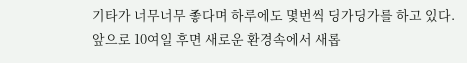기타가 너무너무 좋다며 하루에도 몇번씩 딩가딩가를 하고 있다.
앞으로 10여일 후면 새로운 환경속에서 새롭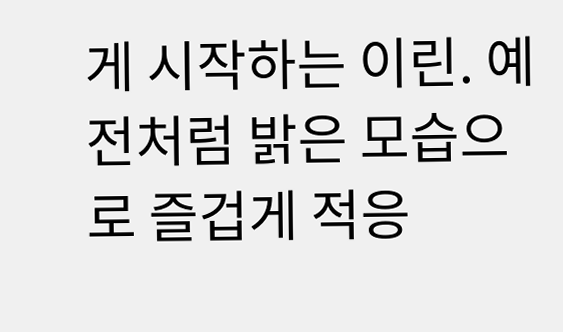게 시작하는 이린. 예전처럼 밝은 모습으로 즐겁게 적응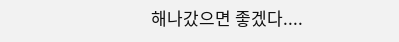해나갔으면 좋겠다....